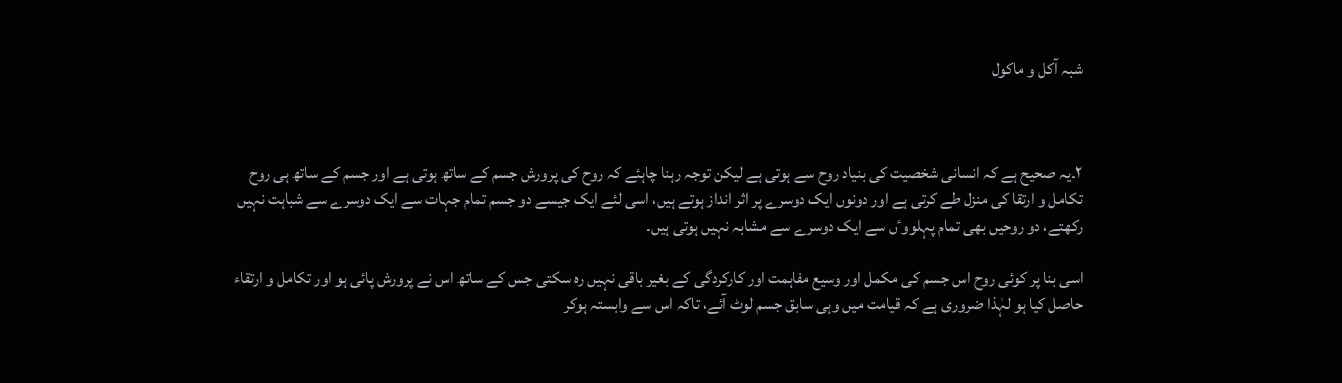شبہ آکل و ماکول



۲۔یہ صحیح ہے کہ انسانی شخصیت کی بنیاد روح سے ہوتی ہے لیکن توجہ رہنا چاہئے کہ روح کی پرورش جسم کے ساتھ ہوتی ہے اور جسم کے ساتھ ہی روح تکامل و ارتقا کی منزل طے کرتی ہے اور دونوں ایک دوسرے پر اثر انداز ہوتے ہیں، اسی لئے ایک جیسے دو جسم تمام جہات سے ایک دوسرے سے شباہت نہیں رکھتے، دو روحیں بھی تمام پہلووٴں سے ایک دوسرے سے مشابہ نہیں ہوتی ہیں۔

اسی بنا پر کوئی روح اس جسم کی مکمل اور وسیع مفاہمت اور کارکردگی کے بغیر باقی نہیں رہ سکتی جس کے ساتھ اس نے پرورش پائی ہو اور تکامل و ارتقاء حاصل کیا ہو لہٰذا ضروری ہے کہ قیامت میں وہی سابق جسم لوٹ آئے، تاکہ اس سے وابستہ ہوکر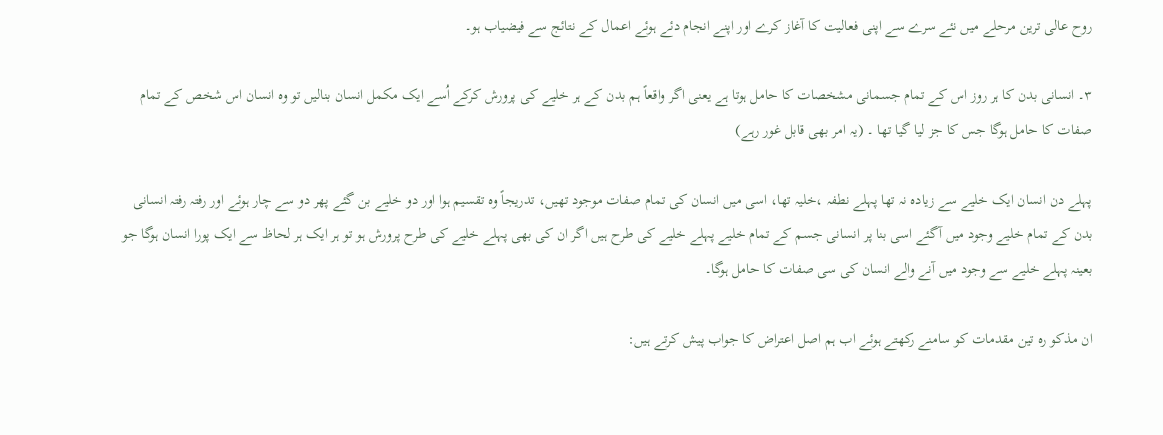روح عالی ترین مرحلے میں نئے سرے سے اپنی فعالیت کا آغاز کرے اور اپنے انجام دئے ہوئے اعمال کے نتائج سے فیضیاب ہو۔

۳۔ انسانی بدن کا ہر روز اس کے تمام جسمانی مشخصات کا حامل ہوتا ہے یعنی اگر واقعاً ہم بدن کے ہر خلیے کی پرورش کرکے اُسے ایک مکمل انسان بنالیں تو وہ انسان اس شخص کے تمام صفات کا حامل ہوگا جس کا جز لیا گیا تھا ۔ (یہ امر بھی قابل غور رہے)

پہلے دن انسان ایک خلیے سے زیادہ نہ تھا پہلے نطفہ ،خلیہ تھا، اسی میں انسان کی تمام صفات موجود تھیں، تدریجاً وہ تقسیم ہوا اور دو خلیے بن گئے پھر دو سے چار ہوئے اور رفتہ رفتہ انسانی بدن کے تمام خلیے وجود میں آگئے اسی بنا پر انسانی جسم کے تمام خلیے پہلے خلیے کی طرح ہیں اگر ان کی بھی پہلے خلیے کی طرح پرورش ہو تو ہر ایک ہر لحاظ سے ایک پورا انسان ہوگا جو بعینہ پہلے خلیے سے وجود میں آنے والے انسان کی سی صفات کا حامل ہوگا۔

ان مذکو رہ تین مقدمات کو سامنے رکھتے ہوئے اب ہم اصل اعتراض کا جواب پیش کرتے ہیں: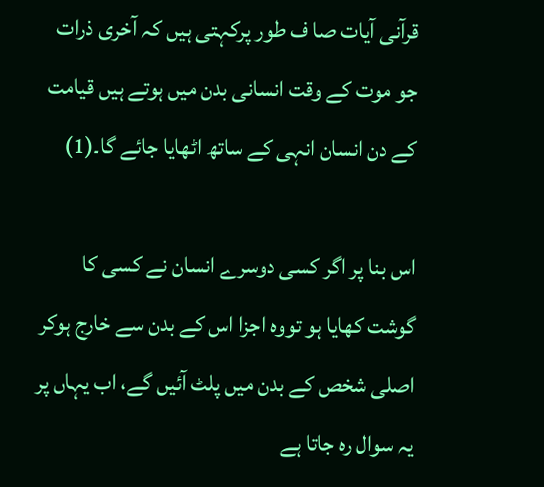قرآنی آیات صا ف طور پرکہتی ہیں کہ آخری ذرات جو موت کے وقت انسانی بدن میں ہوتے ہیں قیامت کے دن انسان انہی کے ساتھ اٹھایا جائے گا۔(1)

اس بنا پر اگر کسی دوسرے انسان نے کسی کا گوشت کھایا ہو تووہ اجزا اس کے بدن سے خارج ہوکر اصلی شخص کے بدن میں پلٹ آئیں گے، اب یہاں پر یہ سوال رہ جاتا ہے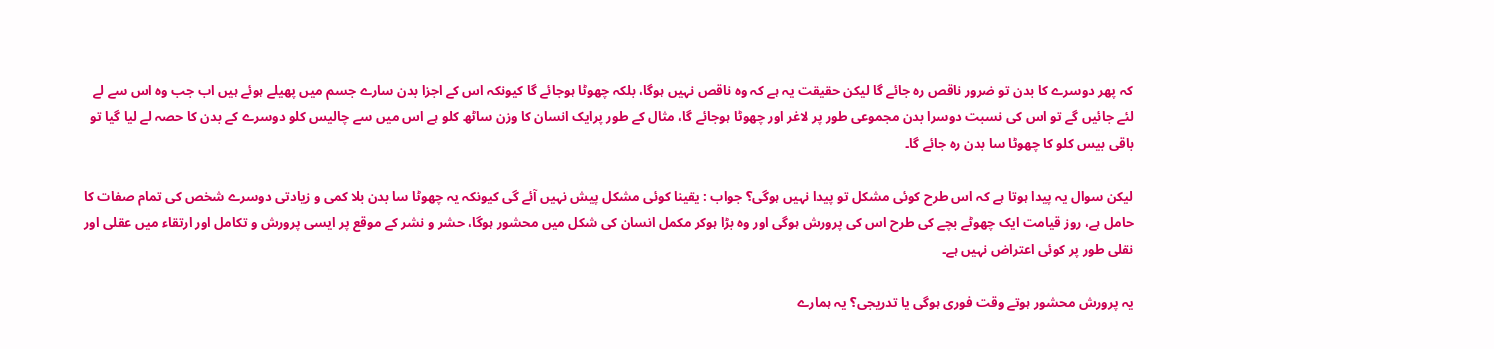کہ پھر دوسرے کا بدن تو ضرور ناقص رہ جائے گا لیکن حقیقت یہ ہے کہ وہ ناقص نہیں ہوگا، بلکہ چھوٹا ہوجائے گا کیونکہ اس کے اجزا بدن سارے جسم میں پھیلے ہوئے ہیں اب جب وہ اس سے لے لئے جائیں گے تو اس کی نسبت دوسرا بدن مجموعی طور پر لاغر اور چھوٹا ہوجائے گا، مثال کے طور پرایک انسان کا وزن ساٹھ کلو ہے اس میں سے چالیس کلو دوسرے کے بدن کا حصہ لے لیا گیا تو باقی بیس کلو کا چھوٹا سا بدن رہ جائے گا۔

لیکن سوال یہ پیدا ہوتا ہے کہ اس طرح کوئی مشکل تو پیدا نہیں ہوگی؟ جواب : یقینا کوئی مشکل پیش نہیں آئے گی کیونکہ یہ چھوٹا سا بدن بلا کمی و زیادتی دوسرے شخص کی تمام صفات کا حامل ہے، روز قیامت ایک چھوٹے بچے کی طرح اس کی پرورش ہوگی اور وہ بڑا ہوکر مکمل انسان کی شکل میں محشور ہوگا، حشر و نشر کے موقع پر ایسی پرورش و تکامل اور ارتقاء میں عقلی اور نقلی طور پر کوئی اعتراض نہیں ہے۔

یہ پرورش محشور ہوتے وقت فوری ہوگی یا تدریجی؟ یہ ہمارے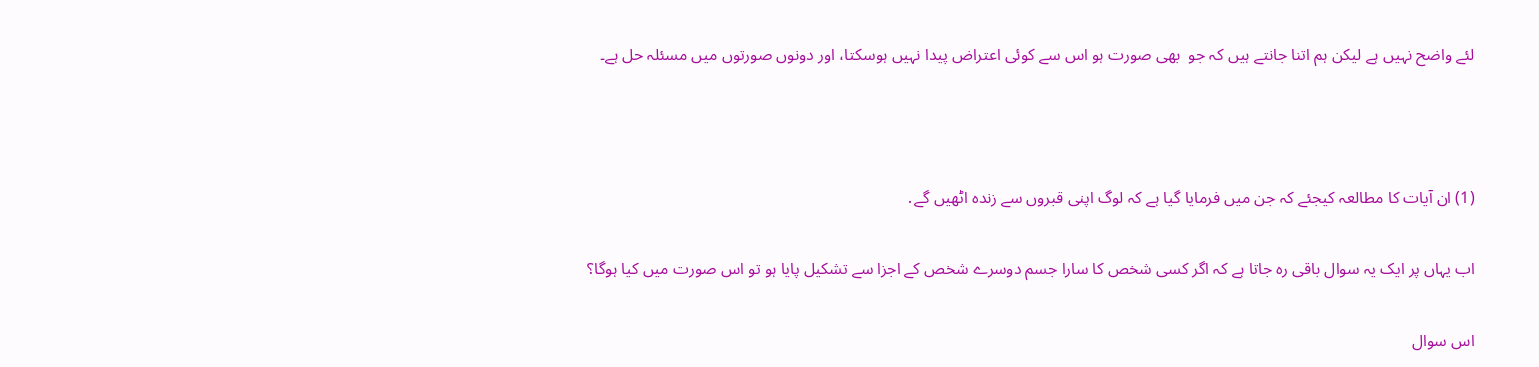لئے واضح نہیں ہے لیکن ہم اتنا جانتے ہیں کہ جو  بھی صورت ہو اس سے کوئی اعتراض پیدا نہیں ہوسکتا، اور دونوں صورتوں میں مسئلہ حل ہے۔



(1) ان آیات کا مطالعہ کیجئے کہ جن میں فرمایا گیا ہے کہ لوگ اپنی قبروں سے زندہ اٹھیں گے․

اب یہاں پر ایک یہ سوال باقی رہ جاتا ہے کہ اگر کسی شخص کا سارا جسم دوسرے شخص کے اجزا سے تشکیل پایا ہو تو اس صورت میں کیا ہوگا؟

اس سوال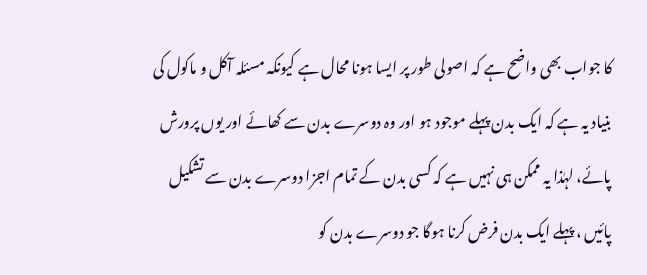کا جواب بھی واضح ہے کہ اصولی طور پر ایسا ہونا محال ہے کیونکہ مسئلہ آکل و ماکول کی بنیاد یہ ہے کہ ایک بدن پہلے موجود ہو اور وہ دوسرے بدن سے کھائے اور یوں پرورش پائے، لہٰذا یہ ممکن ہی نہیں ہے کہ کسی بدن کے تمام اجزا دوسرے بدن سے تشکیل پائیں ، پہلے ایک بدن فرض کرنا ہوگا جو دوسرے بدن کو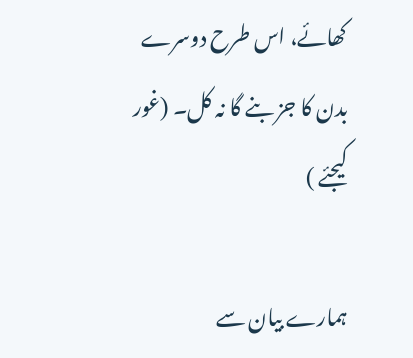کھائے، اس طرح دوسرے بدن کا جز بنے گا نہ کل۔ (غور کیجئے )

ہمارے بیان سے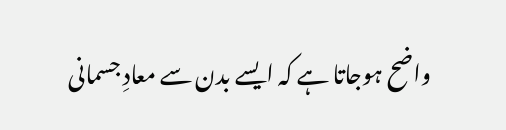واضح ہوجاتا ہے کہ ایسے بدن سے معادِ جسمانی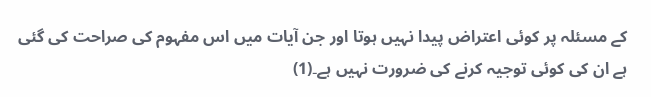کے مسئلہ پر کوئی اعتراض پیدا نہیں ہوتا اور جن آیات میں اس مفہوم کی صراحت کی گئی ہے ان کی کوئی توجیہ کرنے کی ضرورت نہیں ہے۔(1)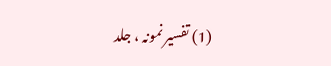(1) تفسیر نمونہ ، جلد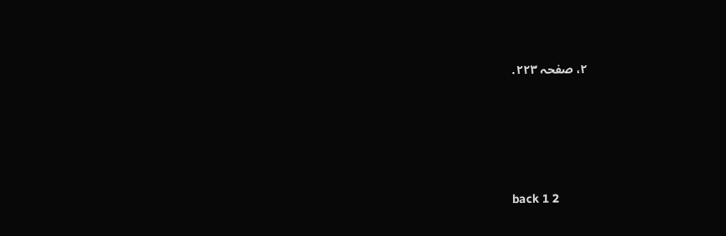۲، صفحہ ۲۲۳․





back 1 2